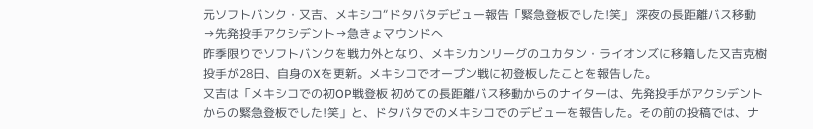元ソフトバンク・又吉、メキシコ“ドタバタデビュー報告「緊急登板でした!笑」 深夜の長距離バス移動→先発投手アクシデント→急きょマウンドへ
昨季限りでソフトバンクを戦力外となり、メキシカンリーグのユカタン・ライオンズに移籍した又吉克樹投手が28日、自身のXを更新。メキシコでオープン戦に初登板したことを報告した。
又吉は「メキシコでの初OP戦登板 初めての長距離バス移動からのナイターは、先発投手がアクシデントからの緊急登板でした!笑」と、ドタバタでのメキシコでのデビューを報告した。その前の投稿では、ナ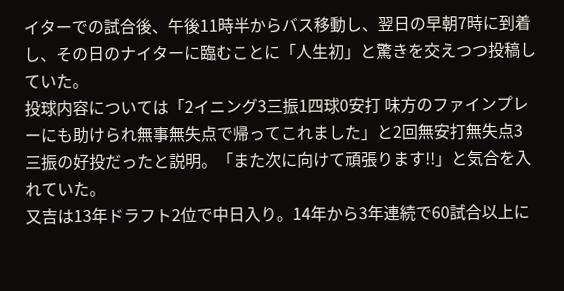イターでの試合後、午後11時半からバス移動し、翌日の早朝7時に到着し、その日のナイターに臨むことに「人生初」と驚きを交えつつ投稿していた。
投球内容については「2イニング3三振1四球0安打 味方のファインプレーにも助けられ無事無失点で帰ってこれました」と2回無安打無失点3三振の好投だったと説明。「また次に向けて頑張ります!!」と気合を入れていた。
又吉は13年ドラフト2位で中日入り。14年から3年連続で60試合以上に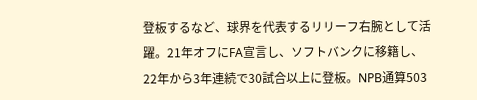登板するなど、球界を代表するリリーフ右腕として活躍。21年オフにFA宣言し、ソフトバンクに移籍し、22年から3年連続で30試合以上に登板。NPB通算503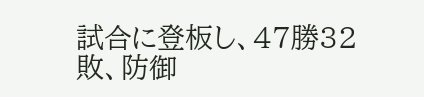試合に登板し、47勝32敗、防御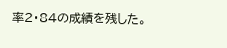率2・84の成績を残した。